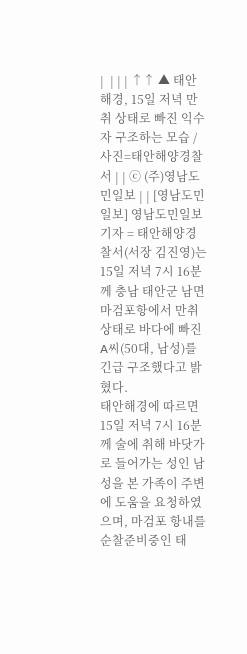|  | | | ↑↑ ▲ 태안해경, 15일 저녁 만취 상태로 빠진 익수자 구조하는 모습 / 사진=태안해양경찰서 | | ⓒ (주)영남도민일보 | | [영남도민일보] 영남도민일보 기자 = 태안해양경찰서(서장 김진영)는 15일 저녁 7시 16분께 충남 태안군 남면 마검포항에서 만취상태로 바다에 빠진 A씨(50대, 남성)를 긴급 구조했다고 밝혔다.
태안해경에 따르면 15일 저녁 7시 16분께 술에 취해 바닷가로 들어가는 성인 남성을 본 가족이 주변에 도움을 요청하였으며, 마검포 항내를 순찰준비중인 태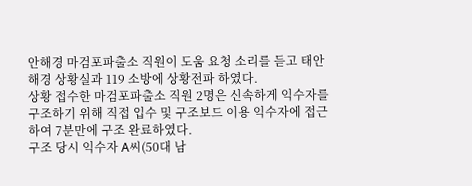안해경 마검포파출소 직원이 도움 요청 소리를 듣고 태안해경 상황실과 119 소방에 상황전파 하였다.
상황 접수한 마검포파출소 직원 2명은 신속하게 익수자를 구조하기 위해 직접 입수 및 구조보드 이용 익수자에 접근하여 7분만에 구조 완료하였다.
구조 당시 익수자 A씨(50대 남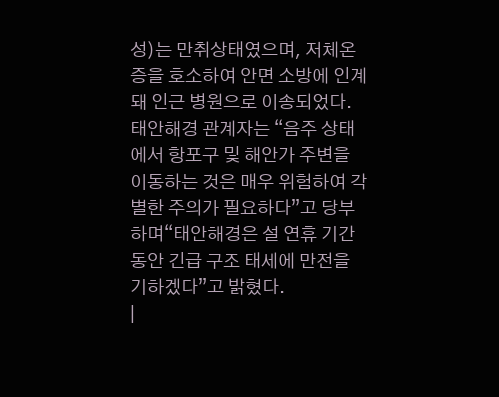성)는 만취상태였으며, 저체온증을 호소하여 안면 소방에 인계돼 인근 병원으로 이송되었다.
태안해경 관계자는 “음주 상태에서 항포구 및 해안가 주변을 이동하는 것은 매우 위험하여 각별한 주의가 필요하다”고 당부하며“태안해경은 설 연휴 기간동안 긴급 구조 태세에 만전을 기하겠다”고 밝혔다.
|